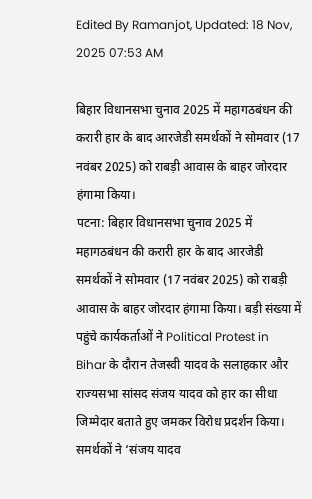Edited By Ramanjot, Updated: 18 Nov, 2025 07:53 AM

बिहार विधानसभा चुनाव 2025 में महागठबंधन की करारी हार के बाद आरजेडी समर्थकों ने सोमवार (17 नवंबर 2025) को राबड़ी आवास के बाहर जोरदार हंगामा किया।
पटना: बिहार विधानसभा चुनाव 2025 में महागठबंधन की करारी हार के बाद आरजेडी समर्थकों ने सोमवार (17 नवंबर 2025) को राबड़ी आवास के बाहर जोरदार हंगामा किया। बड़ी संख्या में पहुंचे कार्यकर्ताओं ने Political Protest in Bihar के दौरान तेजस्वी यादव के सलाहकार और राज्यसभा सांसद संजय यादव को हार का सीधा जिम्मेदार बताते हुए जमकर विरोध प्रदर्शन किया। समर्थकों ने ‘संजय यादव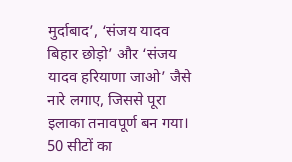मुर्दाबाद’, ‘संजय यादव बिहार छोड़ो’ और ‘संजय यादव हरियाणा जाओ’ जैसे नारे लगाए, जिससे पूरा इलाका तनावपूर्ण बन गया।
50 सीटों का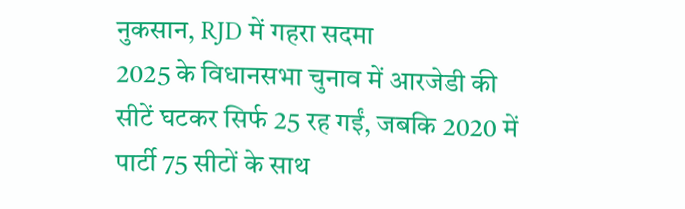नुकसान, RJD में गहरा सदमा
2025 के विधानसभा चुनाव में आरजेडी की सीटें घटकर सिर्फ 25 रह गईं, जबकि 2020 में पार्टी 75 सीटों के साथ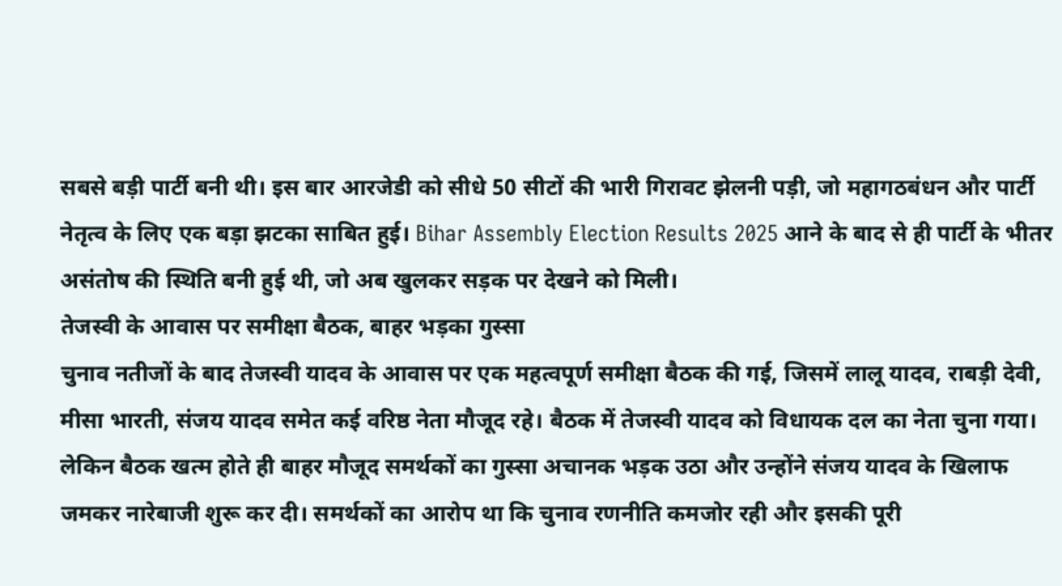सबसे बड़ी पार्टी बनी थी। इस बार आरजेडी को सीधे 50 सीटों की भारी गिरावट झेलनी पड़ी, जो महागठबंधन और पार्टी नेतृत्व के लिए एक बड़ा झटका साबित हुई। Bihar Assembly Election Results 2025 आने के बाद से ही पार्टी के भीतर असंतोष की स्थिति बनी हुई थी, जो अब खुलकर सड़क पर देखने को मिली।
तेजस्वी के आवास पर समीक्षा बैठक, बाहर भड़का गुस्सा
चुनाव नतीजों के बाद तेजस्वी यादव के आवास पर एक महत्वपूर्ण समीक्षा बैठक की गई, जिसमें लालू यादव, राबड़ी देवी, मीसा भारती, संजय यादव समेत कई वरिष्ठ नेता मौजूद रहे। बैठक में तेजस्वी यादव को विधायक दल का नेता चुना गया। लेकिन बैठक खत्म होते ही बाहर मौजूद समर्थकों का गुस्सा अचानक भड़क उठा और उन्होंने संजय यादव के खिलाफ जमकर नारेबाजी शुरू कर दी। समर्थकों का आरोप था कि चुनाव रणनीति कमजोर रही और इसकी पूरी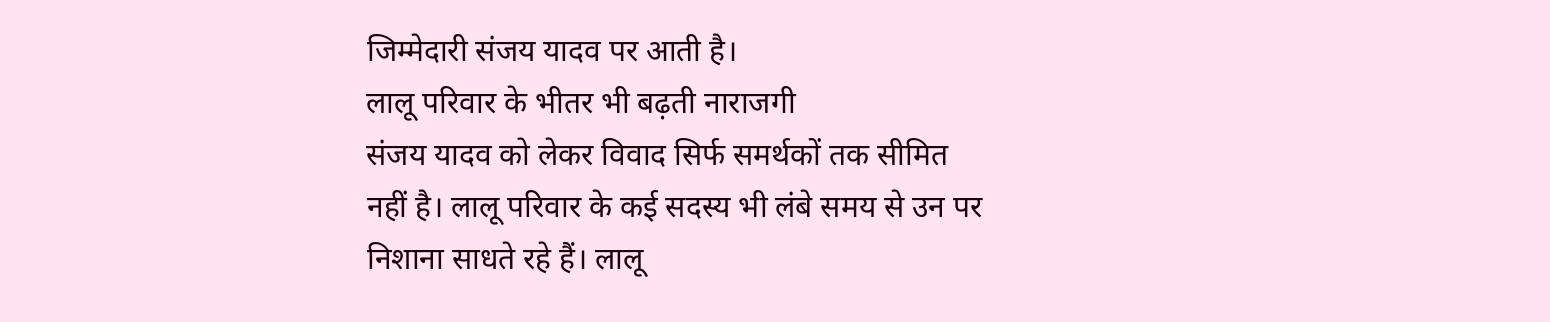जिम्मेदारी संजय यादव पर आती है।
लालू परिवार के भीतर भी बढ़ती नाराजगी
संजय यादव को लेकर विवाद सिर्फ समर्थकों तक सीमित नहीं है। लालू परिवार के कई सदस्य भी लंबे समय से उन पर निशाना साधते रहे हैं। लालू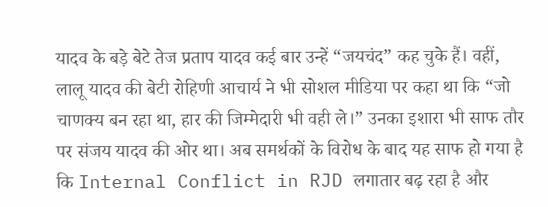यादव के बड़े बेटे तेज प्रताप यादव कई बार उन्हें “जयचंद” कह चुके हैं। वहीं, लालू यादव की बेटी रोहिणी आचार्य ने भी सोशल मीडिया पर कहा था कि “जो चाणक्य बन रहा था, हार की जिम्मेदारी भी वही ले।” उनका इशारा भी साफ तौर पर संजय यादव की ओर था। अब समर्थकों के विरोध के बाद यह साफ हो गया है कि Internal Conflict in RJD लगातार बढ़ रहा है और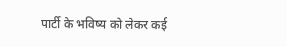पार्टी के भविष्य को लेकर कई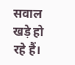सवाल खड़े हो रहे हैं।